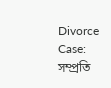Divorce Case: সম্প্রতি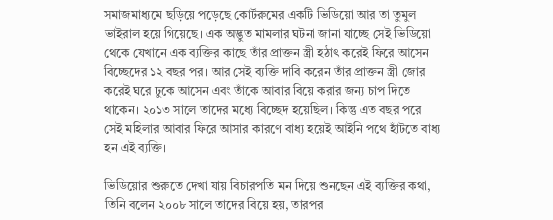সমাজমাধ্যমে ছড়িয়ে পড়েছে কোর্টরুমের একটি ভিডিয়ো আর তা তুমুল ভাইরাল হয়ে গিয়েছে। এক অদ্ভুত মামলার ঘটনা জানা যাচ্ছে সেই ভিডিয়ো থেকে যেখানে এক ব্যক্তির কাছে তাঁর প্রাক্তন স্ত্রী হঠাৎ করেই ফিরে আসেন বিচ্ছেদের ১২ বছর পর। আর সেই ব্যক্তি দাবি করেন তাঁর প্রাক্তন স্ত্রী জোর করেই ঘরে ঢুকে আসেন এবং তাঁকে আবার বিয়ে করার জন্য চাপ দিতে থাকেন। ২০১৩ সালে তাদের মধ্যে বিচ্ছেদ হয়েছিল। কিন্তু এত বছর পরে সেই মহিলার আবার ফিরে আসার কারণে বাধ্য হয়েই আইনি পথে হাঁটতে বাধ্য হন এই ব্যক্তি।

ভিডিয়োর শুরুতে দেখা যায় বিচারপতি মন দিয়ে শুনছেন এই ব্যক্তির কথা, তিনি বলেন ২০০৮ সালে তাদের বিয়ে হয়, তারপর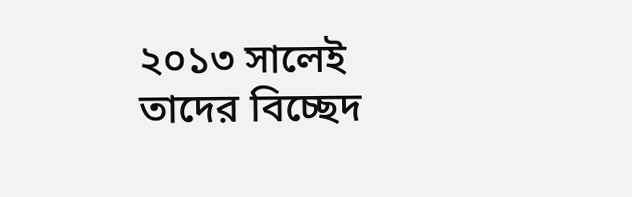২০১৩ সালেই তাদের বিচ্ছেদ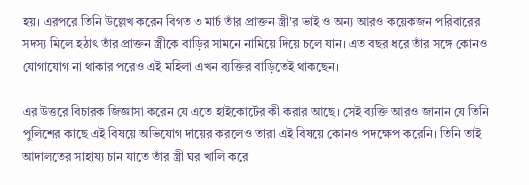হয়। এরপরে তিনি উল্লেখ করেন বিগত ৩ মার্চ তাঁর প্রাক্তন স্ত্রী'র ভাই ও অন্য আরও কয়েকজন পরিবারের সদস্য মিলে হঠাৎ তাঁর প্রাক্তন স্ত্রীকে বাড়ির সামনে নামিয়ে দিয়ে চলে যান। এত বছর ধরে তাঁর সঙ্গে কোনও যোগাযোগ না থাকার পরেও এই মহিলা এখন ব্যক্তির বাড়িতেই থাকছেন।

এর উত্তরে বিচারক জিজ্ঞাসা করেন যে এতে হাইকোর্টের কী করার আছে। সেই ব্যক্তি আরও জানান যে তিনি পুলিশের কাছে এই বিষয়ে অভিযোগ দায়ের করলেও তারা এই বিষয়ে কোনও পদক্ষেপ করেনি। তিনি তাই আদালতের সাহায্য চান যাতে তাঁর স্ত্রী ঘর খালি করে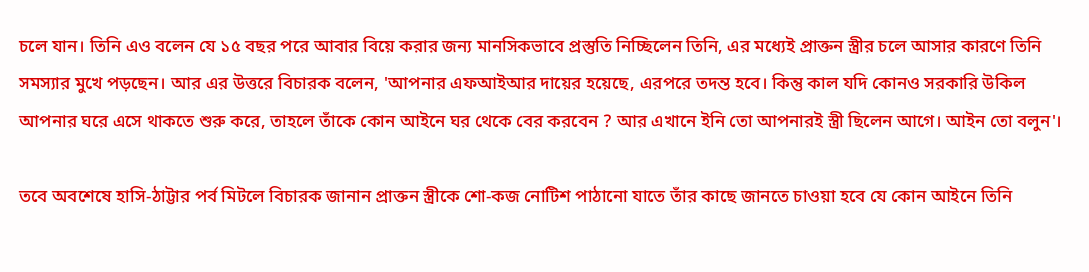চলে যান। তিনি এও বলেন যে ১৫ বছর পরে আবার বিয়ে করার জন্য মানসিকভাবে প্রস্তুতি নিচ্ছিলেন তিনি, এর মধ্যেই প্রাক্তন স্ত্রীর চলে আসার কারণে তিনি সমস্যার মুখে পড়ছেন। আর এর উত্তরে বিচারক বলেন, 'আপনার এফআইআর দায়ের হয়েছে, এরপরে তদন্ত হবে। কিন্তু কাল যদি কোনও সরকারি উকিল আপনার ঘরে এসে থাকতে শুরু করে, তাহলে তাঁকে কোন আইনে ঘর থেকে বের করবেন ? আর এখানে ইনি তো আপনারই স্ত্রী ছিলেন আগে। আইন তো বলুন'।

তবে অবশেষে হাসি-ঠাট্টার পর্ব মিটলে বিচারক জানান প্রাক্তন স্ত্রীকে শো-কজ নোটিশ পাঠানো যাতে তাঁর কাছে জানতে চাওয়া হবে যে কোন আইনে তিনি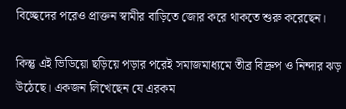বিচ্ছেদের পরেও প্রাক্তন স্বামীর বাড়িতে জোর করে থাকতে শুরু করেছেন।

কিন্তু এই ভিডিয়ো ছড়িয়ে পড়ার পরেই সমাজমাধ্যমে তীব্র বিদ্রুপ ও নিন্দার ঝড় উঠেছে। একজন লিখেছেন যে এরকম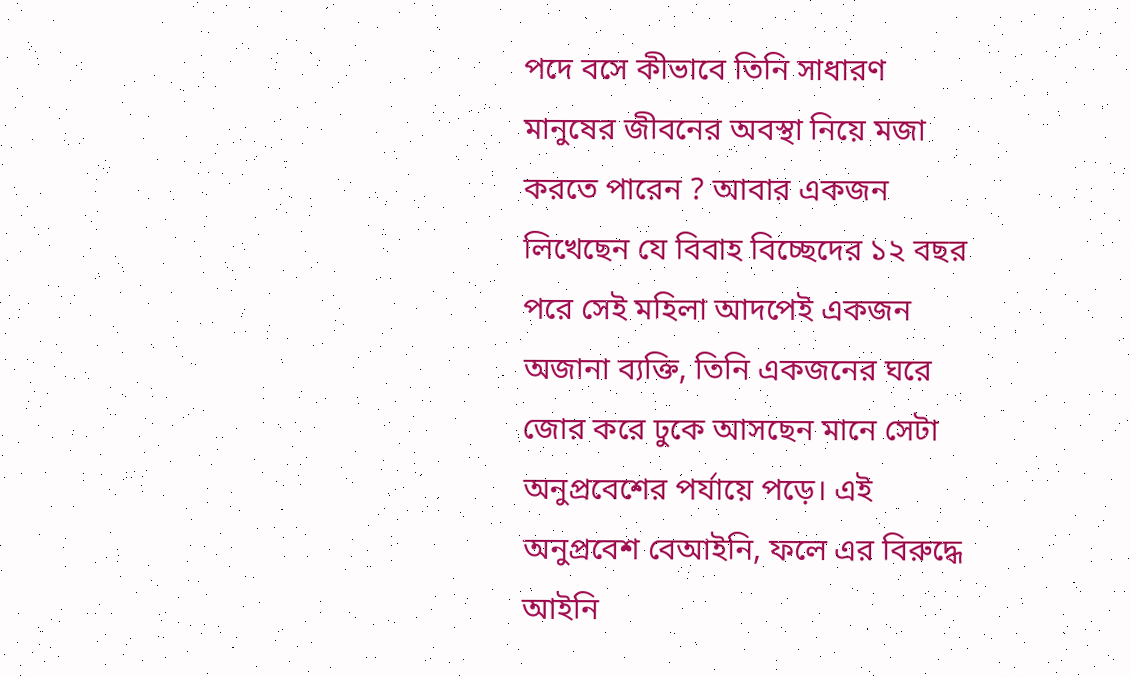পদে বসে কীভাবে তিনি সাধারণ মানুষের জীবনের অবস্থা নিয়ে মজা করতে পারেন ? আবার একজন লিখেছেন যে বিবাহ বিচ্ছেদের ১২ বছর পরে সেই মহিলা আদপেই একজন অজানা ব্যক্তি, তিনি একজনের ঘরে জোর করে ঢুকে আসছেন মানে সেটা অনুপ্রবেশের পর্যায়ে পড়ে। এই অনুপ্রবেশ বেআইনি, ফলে এর বিরুদ্ধে আইনি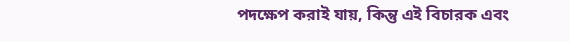পদক্ষেপ করাই যায়, কিন্তু এই বিচারক এবং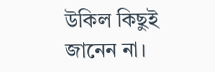উকিল কিছুই জানেন না।